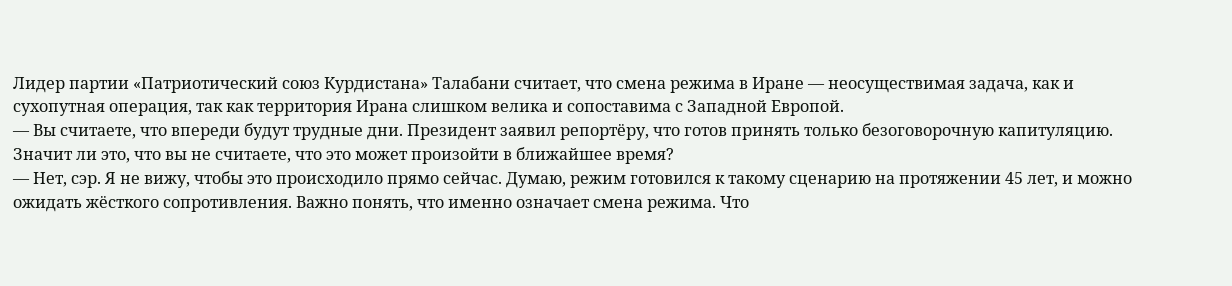Лидер партии «Патриотический союз Курдистана» Талабани считает, что смена режима в Иране — неосуществимая задача, как и сухопутная операция, так как территория Ирана слишком велика и сопоставима с Западной Европой.
— Вы считаете, что впереди будут трудные дни. Президент заявил репортёру, что готов принять только безоговорочную капитуляцию. Значит ли это, что вы не считаете, что это может произойти в ближайшее время?
— Нет, сэр. Я не вижу, чтобы это происходило прямо сейчас. Думаю, режим готовился к такому сценарию на протяжении 45 лет, и можно ожидать жёсткого сопротивления. Важно понять, что именно означает смена режима. Что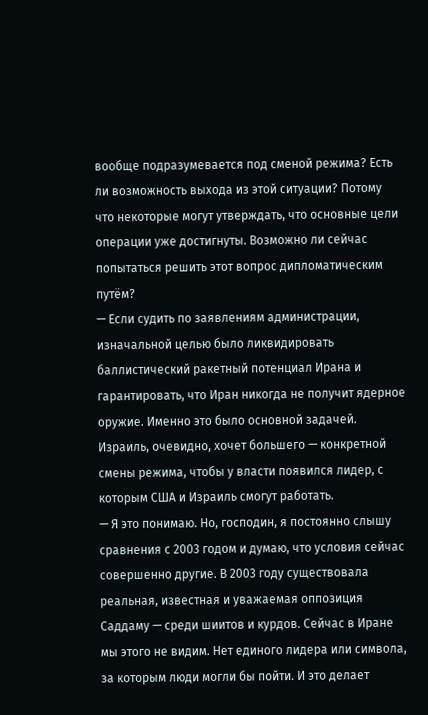вообще подразумевается под сменой режима? Есть ли возможность выхода из этой ситуации? Потому что некоторые могут утверждать, что основные цели операции уже достигнуты. Возможно ли сейчас попытаться решить этот вопрос дипломатическим путём?
— Если судить по заявлениям администрации, изначальной целью было ликвидировать баллистический ракетный потенциал Ирана и гарантировать, что Иран никогда не получит ядерное оружие. Именно это было основной задачей. Израиль, очевидно, хочет большего — конкретной смены режима, чтобы у власти появился лидер, с которым США и Израиль смогут работать.
— Я это понимаю. Но, господин, я постоянно слышу сравнения с 2003 годом и думаю, что условия сейчас совершенно другие. В 2003 году существовала реальная, известная и уважаемая оппозиция Саддаму — среди шиитов и курдов. Сейчас в Иране мы этого не видим. Нет единого лидера или символа, за которым люди могли бы пойти. И это делает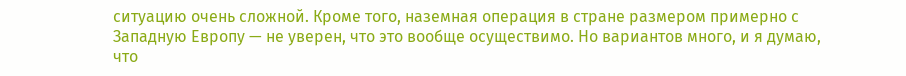ситуацию очень сложной. Кроме того, наземная операция в стране размером примерно с Западную Европу — не уверен, что это вообще осуществимо. Но вариантов много, и я думаю, что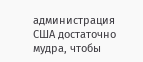администрация США достаточно мудра, чтобы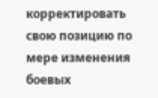корректировать свою позицию по мере изменения боевых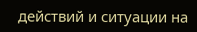действий и ситуации на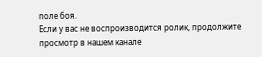поле боя.
Если у вас не воспроизводится ролик, продолжите просмотр в нашем канале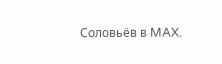Соловьёв в MAX.